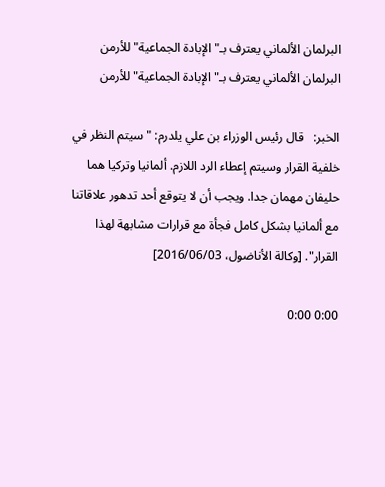البرلمان الألماني يعترف بـ"الإبادة الجماعية" للأرمن
البرلمان الألماني يعترف بـ"الإبادة الجماعية" للأرمن

الخبر:   قال رئيس الوزراء بن علي يلدرم: "سيتم النظر في خلفية القرار وسيتم إعطاء الرد اللازم. ألمانيا وتركيا هما حليفان مهمان جدا. ويجب أن لا يتوقع أحد تدهور علاقاتنا مع ألمانيا بشكل كامل فجأة مع قرارات مشابهة لهذا القرار". [وكالة الأناضول، 2016/06/03]

0:00 0:00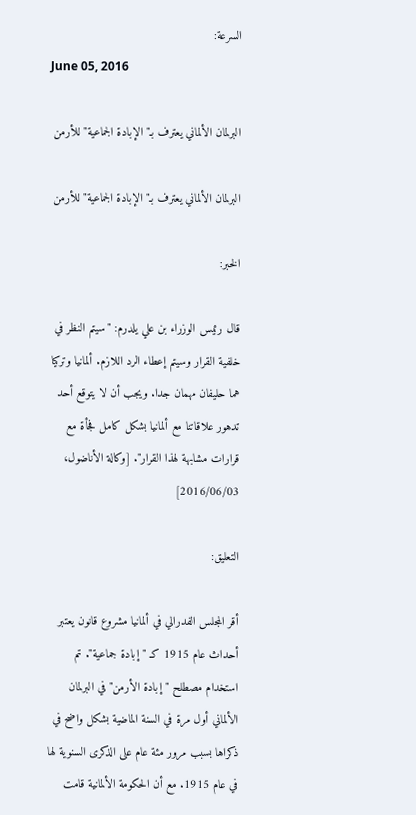السرعة:
June 05, 2016

البرلمان الألماني يعترف بـ"الإبادة الجماعية" للأرمن

البرلمان الألماني يعترف بـ"الإبادة الجماعية" للأرمن

الخبر:

قال رئيس الوزراء بن علي يلدرم: "سيتم النظر في خلفية القرار وسيتم إعطاء الرد اللازم. ألمانيا وتركيا هما حليفان مهمان جدا. ويجب أن لا يتوقع أحد تدهور علاقاتنا مع ألمانيا بشكل كامل فجأة مع قرارات مشابهة لهذا القرار". [وكالة الأناضول، 2016/06/03]

التعليق:

أقر المجلس الفدرالي في ألمانيا مشروع قانون يعتبر أحداث عام 1915 كـ "إبادة جماعية". تم استخدام مصطلح "إبادة الأرمن" في البرلمان الألماني أول مرة في السنة الماضية بشكل واضح في ذكراها بسبب مرور مئة عام على الذكرى السنوية لها في عام 1915. مع أن الحكومة الألمانية قامت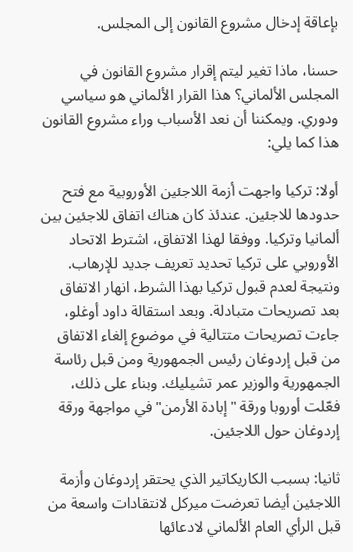بإعاقة إدخال مشروع القانون إلى المجلس.

حسنا، ماذا تغير ليتم إقرار مشروع القانون في المجلس الألماني؟ هذا القرار الألماني هو سياسي ودوري. ويمكننا أن نعد الأسباب وراء مشروع القانون هذا كما يلي:

أولا: تركيا واجهت أزمة اللاجئين الأوروبية مع فتح حدودها للاجئين. عندئذ كان هناك اتفاق للاجئين بين ألمانيا وتركيا. ووفقا لهذا الاتفاق، اشترط الاتحاد الأوروبي على تركيا تحديد تعريف جديد للإرهاب. ونتيجة لعدم قبول تركيا بهذا الشرط، انهار الاتفاق بعد تصريحات متبادلة. وبعد استقالة داود أوغلو، جاءت تصريحات متتالية في موضوع إلغاء الاتفاق من قبل إردوغان رئيس الجمهورية ومن قبل رئاسة الجمهورية والوزير عمر تشيليك. وبناء على ذلك، فعّلت أوروبا ورقة "إبادة الأرمن" في مواجهة ورقة إردوغان حول اللاجئين.

ثانيا: بسبب الكاريكاتير الذي يحتقر إردوغان وأزمة اللاجئين أيضا تعرضت ميركل لانتقادات واسعة من قبل الرأي العام الألماني لادعائها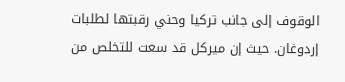الوقوف إلى جانب تركيا وحني رقبتها لطلبات إردوغان. حيث إن ميركل قد سعت للتخلص من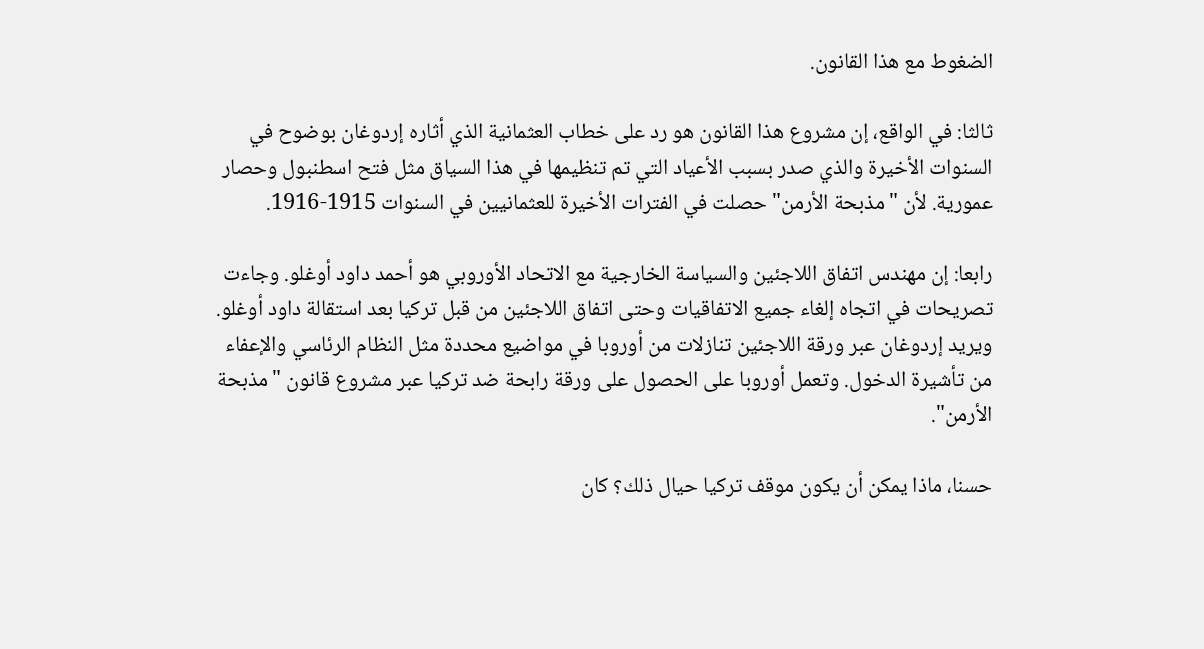الضغوط مع هذا القانون.

ثالثا: في الواقع، إن مشروع هذا القانون هو رد على خطاب العثمانية الذي أثاره إردوغان بوضوح في السنوات الأخيرة والذي صدر بسبب الأعياد التي تم تنظيمها في هذا السياق مثل فتح اسطنبول وحصار عمورية. لأن "مذبحة الأرمن" حصلت في الفترات الأخيرة للعثمانيين في السنوات 1915-1916.

رابعا: إن مهندس اتفاق اللاجئين والسياسة الخارجية مع الاتحاد الأوروبي هو أحمد داود أوغلو. وجاءت تصريحات في اتجاه إلغاء جميع الاتفاقيات وحتى اتفاق اللاجئين من قبل تركيا بعد استقالة داود أوغلو. ويريد إردوغان عبر ورقة اللاجئين تنازلات من أوروبا في مواضيع محددة مثل النظام الرئاسي والإعفاء من تأشيرة الدخول. وتعمل أوروبا على الحصول على ورقة رابحة ضد تركيا عبر مشروع قانون "مذبحة الأرمن".

حسنا، ماذا يمكن أن يكون موقف تركيا حيال ذلك؟ كان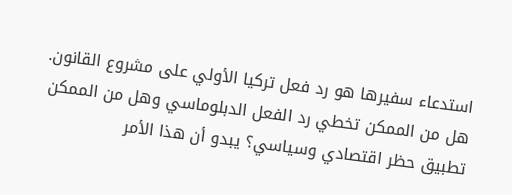استدعاء سفيرها هو رد فعل تركيا الأولي على مشروع القانون. هل من الممكن تخطي رد الفعل الدبلوماسي وهل من الممكن تطبيق حظر اقتصادي وسياسي؟ يبدو أن هذا الأمر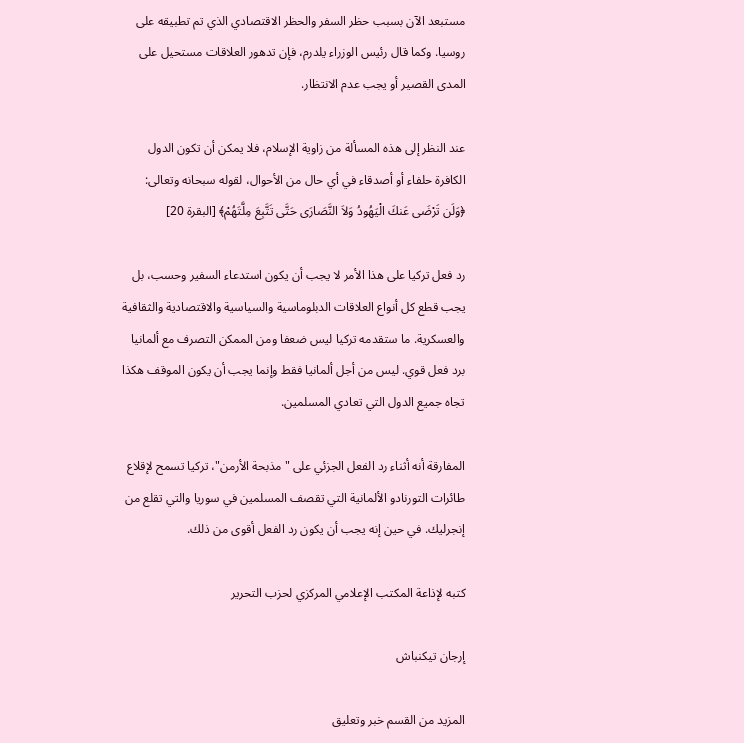مستبعد الآن بسبب حظر السفر والحظر الاقتصادي الذي تم تطبيقه على روسيا. وكما قال رئيس الوزراء يلدرم، فإن تدهور العلاقات مستحيل على المدى القصير أو يجب عدم الانتظار.

عند النظر إلى هذه المسألة من زاوية الإسلام، فلا يمكن أن تكون الدول الكافرة حلفاء أو أصدقاء في أي حال من الأحوال، لقوله سبحانه وتعالى: ﴿وَلَن تَرْضَى عَنكَ الْيَهُودُ وَلاَ النَّصَارَى حَتَّى تَتَّبِعَ مِلَّتَهُمْ﴾ [البقرة 20]

رد فعل تركيا على هذا الأمر لا يجب أن يكون استدعاء السفير وحسب، بل يجب قطع كل أنواع العلاقات الدبلوماسية والسياسية والاقتصادية والثقافية والعسكرية. ما ستقدمه تركيا ليس ضعفا ومن الممكن التصرف مع ألمانيا برد فعل قوي. ليس من أجل ألمانيا فقط وإنما يجب أن يكون الموقف هكذا تجاه جميع الدول التي تعادي المسلمين.

المفارقة أنه أثناء رد الفعل الجزئي على "مذبحة الأرمن"، تركيا تسمح لإقلاع طائرات التورنادو الألمانية التي تقصف المسلمين في سوريا والتي تقلع من إنجرليك. في حين إنه يجب أن يكون رد الفعل أقوى من ذلك.

كتبه لإذاعة المكتب الإعلامي المركزي لحزب التحرير

إرجان تيكنباش

المزيد من القسم خبر وتعليق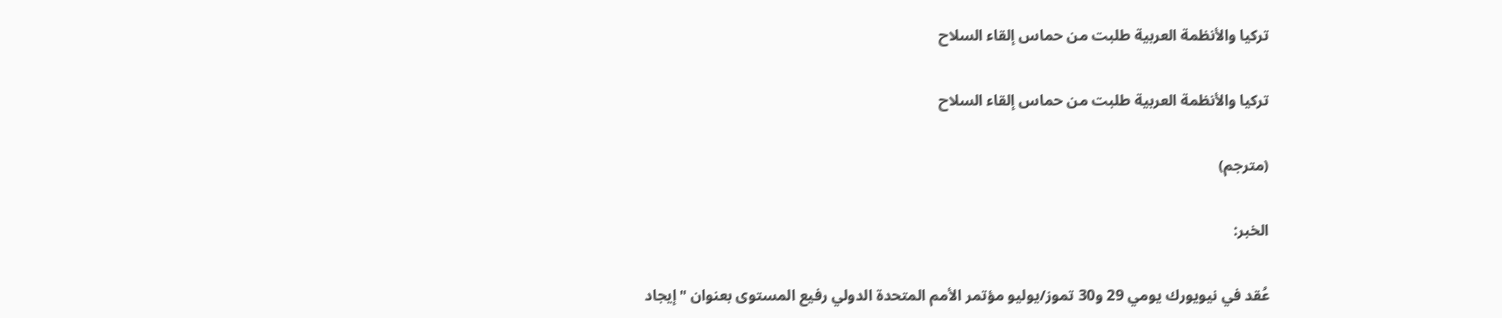تركيا والأنظمة العربية طلبت من حماس إلقاء السلاح

تركيا والأنظمة العربية طلبت من حماس إلقاء السلاح

(مترجم)

الخبر:

عُقد في نيويورك يومي 29 و30 تموز/يوليو مؤتمر الأمم المتحدة الدولي رفيع المستوى بعنوان "إيجاد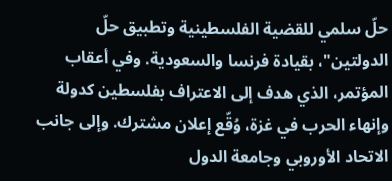حلّ سلمي للقضية الفلسطينية وتطبيق حلّ الدولتين"، بقيادة فرنسا والسعودية. وفي أعقاب المؤتمر، الذي هدف إلى الاعتراف بفلسطين كدولة وإنهاء الحرب في غزة، وُقّع إعلان مشترك. وإلى جانب الاتحاد الأوروبي وجامعة الدول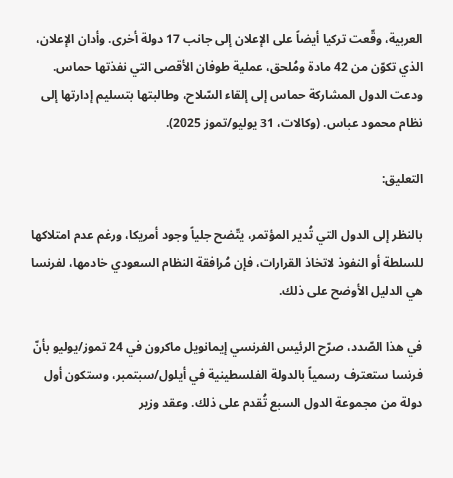العربية، وقّعت تركيا أيضاً على الإعلان إلى جانب 17 دولة أخرى. وأدان الإعلان، الذي تكوّن من 42 مادة ومُلحق، عملية طوفان الأقصى التي نفذتها حماس. ودعت الدول المشاركة حماس إلى إلقاء السّلاح، وطالبتها بتسليم إدارتها إلى نظام محمود عباس. (وكالات، 31 يوليو/تموز 2025).

التعليق:

بالنظر إلى الدول التي تُدير المؤتمر، يتّضح جلياً وجود أمريكا، ورغم عدم امتلاكها للسلطة أو النفوذ لاتخاذ القرارات، فإن مُرافقة النظام السعودي خادمها، لفرنسا هي الدليل الأوضح على ذلك.

في هذا الصّدد، صرّح الرئيس الفرنسي إيمانويل ماكرون في 24 تموز/يوليو بأنّ فرنسا ستعترف رسمياً بالدولة الفلسطينية في أيلول/سبتمبر، وستكون أول دولة من مجموعة الدول السبع تُقدم على ذلك. وعقد وزير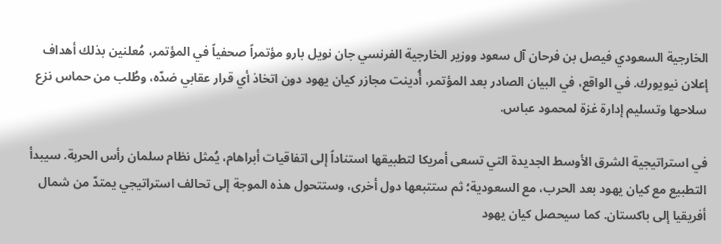الخارجية السعودي فيصل بن فرحان آل سعود ووزير الخارجية الفرنسي جان نويل بارو مؤتمراً صحفياً في المؤتمر، مُعلنين بذلك أهداف إعلان نيويورك. في الواقع، في البيان الصادر بعد المؤتمر، أُدينت مجازر كيان يهود دون اتخاذ أي قرار عقابي ضدّه، وطُلب من حماس نزع سلاحها وتسليم إدارة غزة لمحمود عباس.

في استراتيجية الشرق الأوسط الجديدة التي تسعى أمريكا لتطبيقها استناداً إلى اتفاقيات أبراهام، يُمثل نظام سلمان رأس الحربة. سيبدأ التطبيع مع كيان يهود بعد الحرب، مع السعودية؛ ثم ستتبعها دول أخرى، وستتحول هذه الموجة إلى تحالف استراتيجي يمتدّ من شمال أفريقيا إلى باكستان. كما سيحصل كيان يهود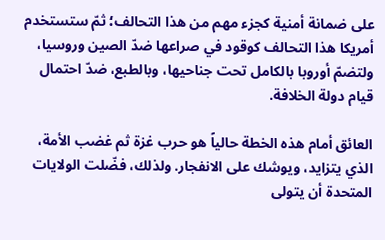على ضمانة أمنية كجزء مهم من هذا التحالف؛ ثمّ ستستخدم أمريكا هذا التحالف كوقود في صراعها ضدّ الصين وروسيا، ولتضمّ أوروبا بالكامل تحت جناحيها، وبالطبع، ضدّ احتمال قيام دولة الخلافة.

العائق أمام هذه الخطة حالياً هو حرب غزة ثم غضب الأمة، الذي يتزايد، ويوشك على الانفجار. ولذلك، فضّلت الولايات المتحدة أن يتولى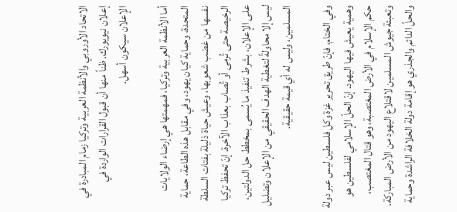الاتحاد الأوروبي والأنظمة العربية وتركيا زمام المبادرة في إعلان نيويورك. ظناً منها أن قبول القرارات الواردة في الإعلان سيكون أسهل.

أما الأنظمة العربية وتركيا، فمهمتها هي إرضاء الولايات المتحدة، وحماية كيان يهود، وفي مقابل هذه الطاعة، حماية نفسها من غضب شعوبها، وعيش حياة ذليلة بفتات السلطة الرخيصة حتى تُرمى أو تُصاب بعذاب الآخرة. إنّ تحفظ تركيا على الإعلان، بشرط تنفيذ ما يُسمى بمخطط حل الدولتين، ليس إلا محاولةً لتغطية الهدف الحقيقي من الإعلان وتضليل المسلمين، وليس له أي قيمة حقيقية.

وفي الختام، فإنّ طريق تحرير غزة وكل فلسطين ليس عبر دولة وهمية يعيش فيها اليهود. إنّ الحلّ الإسلامي لفلسطين هو حكم الإسلام في الأرض المغتصبة، وهو قتال المغتصب، وتعبئة جيوش المسلمين لاقتلاع اليهود من الأرض المباركة. والحلّ الدائم والجذري هو إقامة دولة الخلافة الراشدة وحماية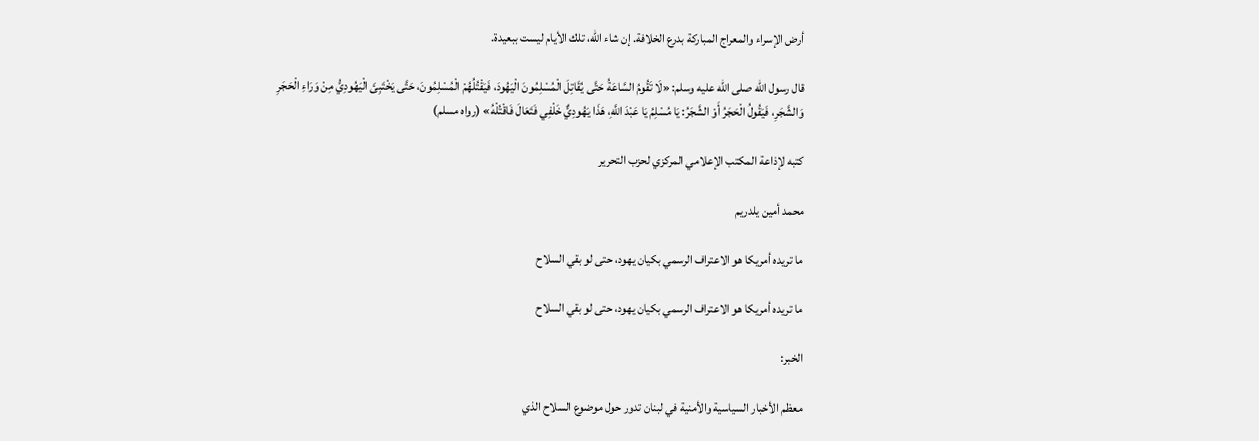أرض الإسراء والمعراج المباركة بدرع الخلافة. إن شاء الله، تلك الأيام ليست ببعيدة.

قال رسول الله صلى الله عليه وسلم: «لَا تَقُومُ السَّاعَةُ حَتَّى يُقَاتِلَ الْمُسْلِمُونَ الْيَهُودَ، فَيَقْتُلُهُمْ الْمُسْلِمُونَ، حَتَّى يَخْتَبِئَ الْيَهُودِيُّ مِنْ وَرَاءِ الْحَجَرِ وَالشَّجَرِ، فَيَقُولُ الْحَجَرُ أَوْ الشَّجَرُ: يَا مُسْلِمُ يَا عَبْدَ اللَّهِ، هَذَا يَهُودِيٌّ خَلْفِي فَتَعَالَ فَاقْتُلْهُ» (رواه مسلم)

كتبه لإذاعة المكتب الإعلامي المركزي لحزب التحرير

محمد أمين يلدريم

ما تريده أمريكا هو الاعتراف الرسمي بكيان يهود، حتى لو بقي السلاح

ما تريده أمريكا هو الاعتراف الرسمي بكيان يهود، حتى لو بقي السلاح

الخبر:

معظم الأخبار السياسية والأمنية في لبنان تدور حول موضوع السلاح الذي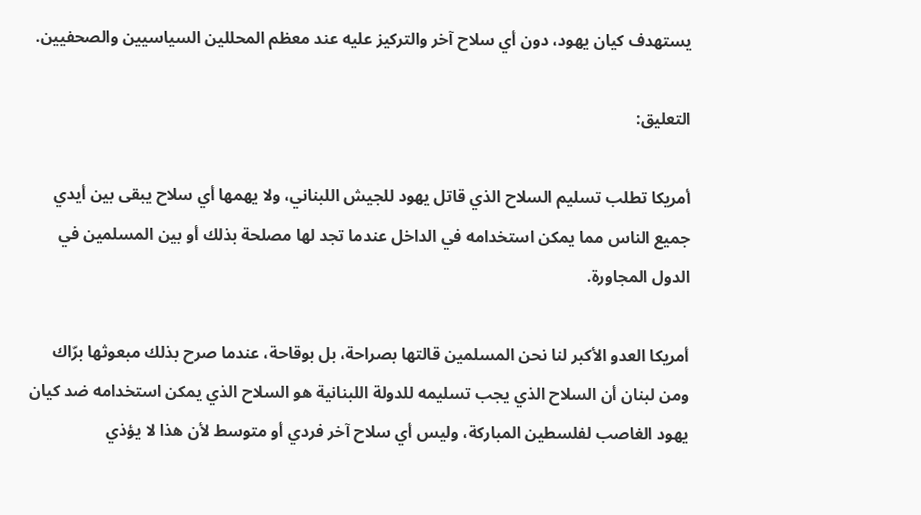يستهدف كيان يهود، دون أي سلاح آخر والتركيز عليه عند معظم المحللين السياسيين والصحفيين.

التعليق:

أمريكا تطلب تسليم السلاح الذي قاتل يهود للجيش اللبناني، ولا يهمها أي سلاح يبقى بين أيدي جميع الناس مما يمكن استخدامه في الداخل عندما تجد لها مصلحة بذلك أو بين المسلمين في الدول المجاورة.

أمريكا العدو الأكبر لنا نحن المسلمين قالتها بصراحة، بل بوقاحة، عندما صرح بذلك مبعوثها برّاك ومن لبنان أن السلاح الذي يجب تسليمه للدولة اللبنانية هو السلاح الذي يمكن استخدامه ضد كيان يهود الغاصب لفلسطين المباركة، وليس أي سلاح آخر فردي أو متوسط لأن هذا لا يؤذي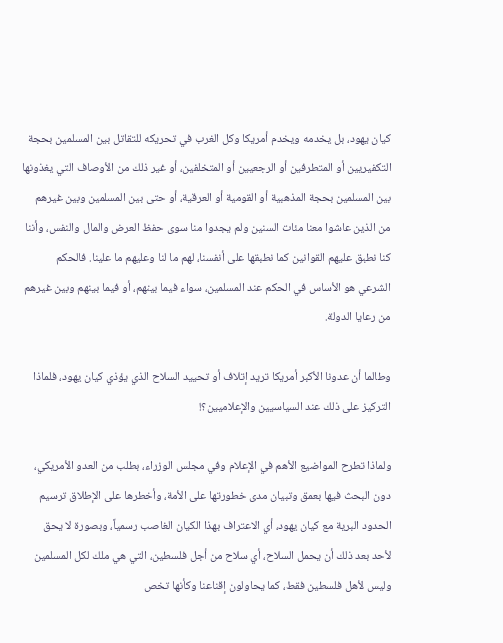كيان يهود، بل يخدمه ويخدم أمريكا وكل الغرب في تحريكه للتقاتل بين المسلمين بحجة التكفيريين أو المتطرفين أو الرجعيين أو المتخلفين، أو غير ذلك من الأوصاف التي يغذونها بين المسلمين بحجة المذهبية أو القومية أو العرقية، أو حتى بين المسلمين وبين غيرهم من الذين عاشوا معنا مئات السنين ولم يجدوا منا سوى حفظ العرض والمال والنفس، وأننا كنا نطبق عليهم القوانين كما نطبقها على أنفسنا، لهم ما لنا وعليهم ما علينا. فالحكم الشرعي هو الأساس في الحكم عند المسلمين، سواء فيما بينهم، أو فيما بينهم وبين غيرهم من رعايا الدولة.

وطالما أن عدونا الأكبر أمريكا تريد إتلاف أو تحييد السلاح الذي يؤذي كيان يهود، فلماذا التركيز على ذلك عند السياسيين والإعلاميين؟!

ولماذا تطرح المواضيع الأهم في الإعلام وفي مجلس الوزراء، بطلب من العدو الأمريكي، دون البحث فيها بعمق وتبيان مدى خطورتها على الأمة، وأخطرها على الإطلاق ترسيم الحدود البرية مع كيان يهود، أي الاعتراف بهذا الكيان الغاصب رسمياً، وبصورة لا يحق لأحد بعد ذلك أن يحمل السلاح، أي سلاح من أجل فلسطين، التي هي ملك لكل المسلمين وليس لأهل فلسطين فقط، كما يحاولون إقناعنا وكأنها تخص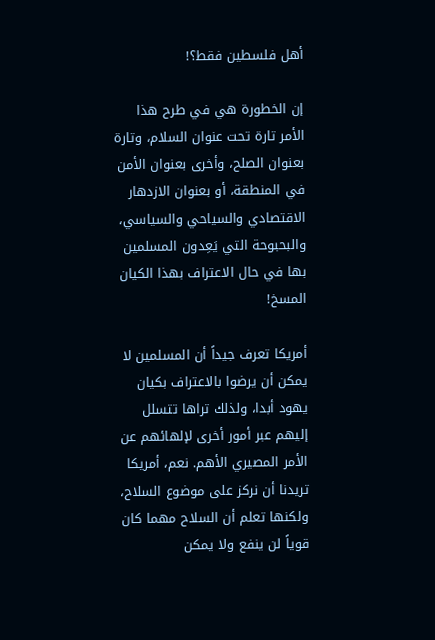أهل فلسطين فقط؟!

إن الخطورة هي في طرح هذا الأمر تارة تحت عنوان السلام، وتارة بعنوان الصلح، وأخرى بعنوان الأمن في المنطقة، أو بعنوان الازدهار الاقتصادي والسياحي والسياسي، والبحبوحة التي يَعِدون المسلمين بها في حال الاعتراف بهذا الكيان المسخ!

أمريكا تعرف جيداً أن المسلمين لا يمكن أن يرضوا بالاعتراف بكيان يهود أبدا، ولذلك تراها تتسلل إليهم عبر أمور أخرى لإلهائهم عن الأمر المصيري الأهم. نعم، أمريكا تريدنا أن نركز على موضوع السلاح، ولكنها تعلم أن السلاح مهما كان قوياً لن ينفع ولا يمكن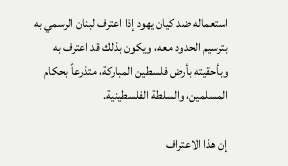استعماله ضد كيان يهود إذا اعترف لبنان الرسمي به بترسيم الحدود معه، ويكون بذلك قد اعترف به وبأحقيته بأرض فلسطين المباركة، متذرعاً بحكام المسلمين، والسلطة الفلسطينية.

إن هذا الاعتراف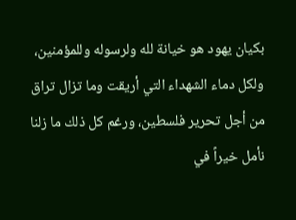بكيان يهود هو خيانة لله ولرسوله وللمؤمنين، ولكل دماء الشهداء التي أريقت وما تزال تراق من أجل تحرير فلسطين، ورغم كل ذلك ما زلنا نأمل خيراً في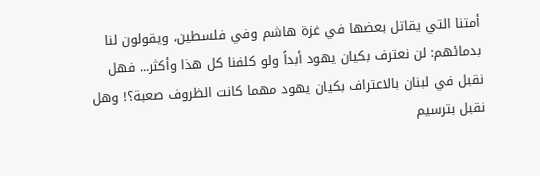أمتنا التي يقاتل بعضها في غزة هاشم وفي فلسطين، ويقولون لنا بدمائهم: لن نعترف بكيان يهود أبداً ولو كلفنا كل هذا وأكثر... فهل نقبل في لبنان بالاعتراف بكيان يهود مهما كانت الظروف صعبة؟! وهل نقبل بترسيم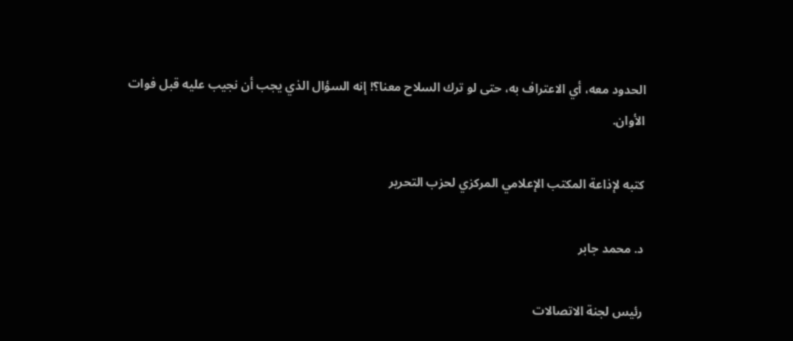الحدود معه، أي الاعتراف به، حتى لو ترك السلاح معنا؟! إنه السؤال الذي يجب أن نجيب عليه قبل فوات الأوان.

كتبه لإذاعة المكتب الإعلامي المركزي لحزب التحرير

د. محمد جابر

رئيس لجنة الاتصالات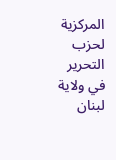المركزية لحزب التحرير في ولاية لبنان